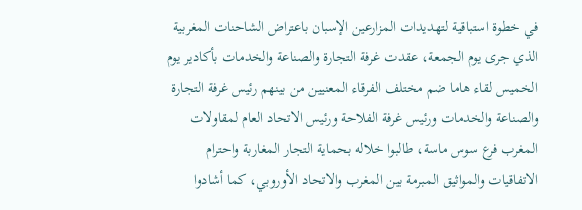في خطوة استباقية لتهديدات المزارعين الإسبان باعتراض الشاحنات المغربية الذي جرى يوم الجمعة، عقدت غرفة التجارة والصناعة والخدمات بأكادير يوم الخميس لقاء هاما ضم مختلف الفرقاء المعنيين من بينهم رئيس غرفة التجارة والصناعة والخدمات ورئيس غرفة الفلاحة ورئيس الاتحاد العام لمقاولات المغرب فرع سوس ماسة، طالبوا خلاله بحماية التجار المغاربة واحترام الاتفاقيات والمواثيق المبرمة بين المغرب والاتحاد الأوروبي، كما أشادوا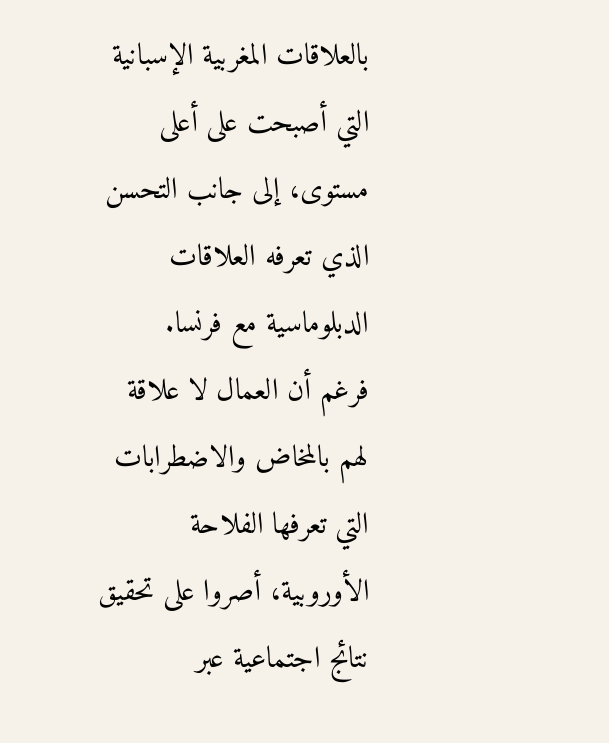بالعلاقات المغربية الإسبانية التي أصبحت على أعلى مستوى، إلى جانب التحسن الذي تعرفه العلاقات الدبلوماسية مع فرنسا.
فرغم أن العمال لا علاقة لهم بالمخاض والاضطرابات التي تعرفها الفلاحة الأوروبية، أصروا على تحقيق نتائج اجتماعية عبر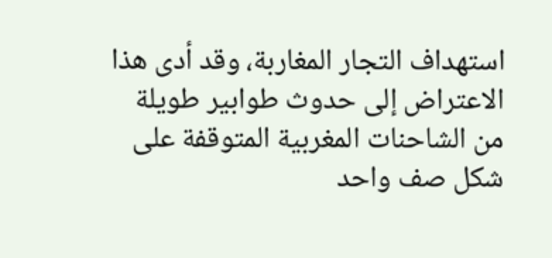استهداف التجار المغاربة، وقد أدى هذا الاعتراض إلى حدوث طوابير طويلة من الشاحنات المغربية المتوقفة على شكل صف واحد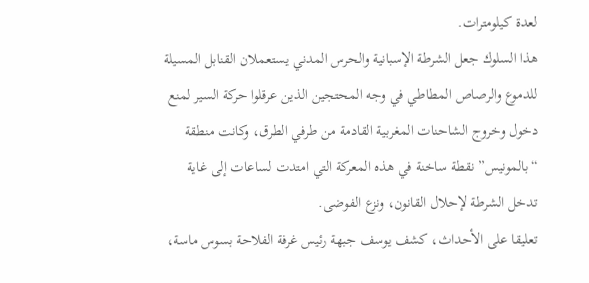لعدة كيلومترات.
هذا السلوك جعل الشرطة الإسبانية والحرس المدني يستعملان القنابل المسيلة للدموع والرصاص المطاطي في وجه المحتجين الذين عرقلوا حركة السير لمنع دخول وخروج الشاحنات المغربية القادمة من طرفي الطرق، وكانت منطقة “بالمونيس” نقطة ساخنة في هذه المعركة التي امتدت لساعات إلى غاية تدخل الشرطة لإحلال القانون، ونزع الفوضى.
تعليقا على الأحداث، كشف يوسف جبهة رئيس غرفة الفلاحة بسوس ماسة،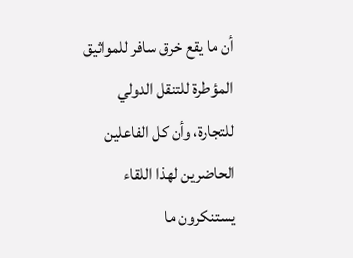أن ما يقع خرق سافر للمواثيق المؤطرة للتنقل الدولي للتجارة، وأن كل الفاعلين الحاضرين لهذا اللقاء يستنكرون ما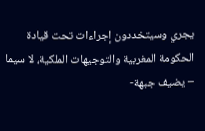يجري وسيتخددون إجراءات تحت قيادة الحكومة المغربية والتوجيهات الملكية، لا سيما – يضيف جبهة-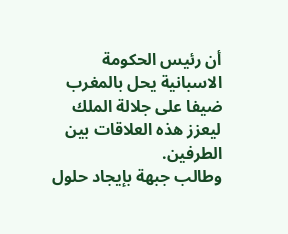أن رئيس الحكومة الاسبانية يحل بالمغرب ضيفا على جلالة الملك ليعزز هذه العلاقات بين الطرفين.
وطالب جبهة بإيجاد حلول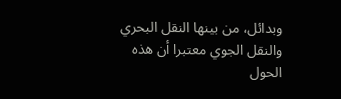وبدائل، من بينها النقل البحري والنقل الجوي معتبرا أن هذه الحول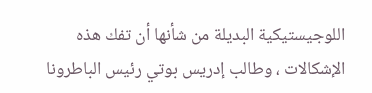اللوجيستيكية البديلة من شأنها أن تفك هذه الإشكالات ، وطالب إدريس بوتي رئيس الباطرونا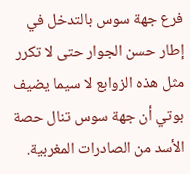فرع جهة سوس بالتدخل في إطار حسن الجوار حتى لا تكرر مثل هذه الزوابع لا سيما يضيف بوتي أن جهة سوس تنال حصة الأسد من الصادرات المغربية.